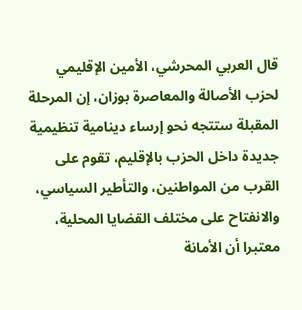قال العربي المحرشي، الأمين الإقليمي لحزب الأصالة والمعاصرة بوزان، إن المرحلة المقبلة ستتجه نحو إرساء دينامية تنظيمية جديدة داخل الحزب بالإقليم، تقوم على القرب من المواطنين، والتأطير السياسي، والانفتاح على مختلف القضايا المحلية، معتبرا أن الأمانة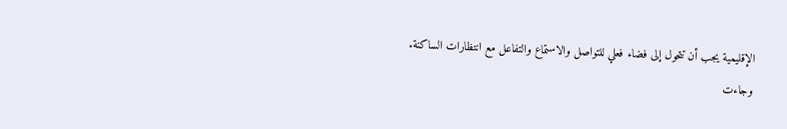الإقليمية يجب أن تتحول إلى فضاء فعلي للتواصل والاستماع والتفاعل مع انتظارات الساكنة.
وجاءت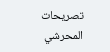تصريحات المحرشي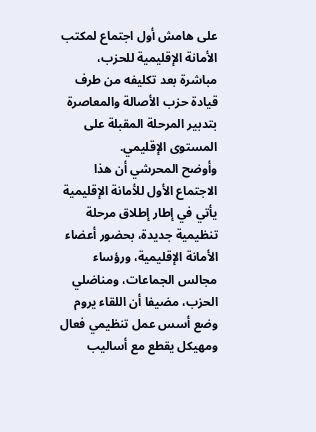على هامش أول اجتماع لمكتب الأمانة الإقليمية للحزب، مباشرة بعد تكليفه من طرف قيادة حزب الأصالة والمعاصرة بتدبير المرحلة المقبلة على المستوى الإقليمي.
وأوضح المحرشي أن هذا الاجتماع الأول للأمانة الإقليمية يأتي في إطار إطلاق مرحلة تنظيمية جديدة، بحضور أعضاء الأمانة الإقليمية، ورؤساء مجالس الجماعات، ومناضلي الحزب، مضيفا أن اللقاء يروم وضع أسس عمل تنظيمي فعال ومهيكل يقطع مع أساليب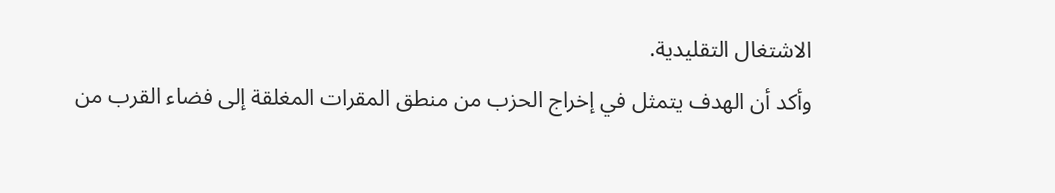الاشتغال التقليدية.
وأكد أن الهدف يتمثل في إخراج الحزب من منطق المقرات المغلقة إلى فضاء القرب من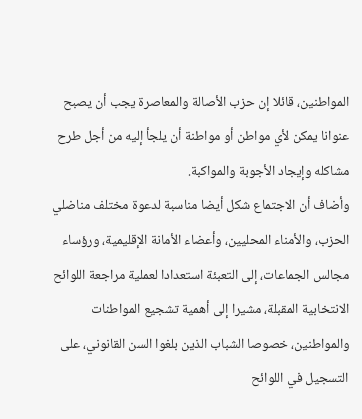المواطنين، قائلا إن حزب الأصالة والمعاصرة يجب أن يصبح عنوانا يمكن لأي مواطن أو مواطنة أن يلجأ إليه من أجل طرح مشاكله وإيجاد الأجوبة والمواكبة.
وأضاف أن الاجتماع شكل أيضا مناسبة لدعوة مختلف مناضلي الحزب، والأمناء المحليين، وأعضاء الأمانة الإقليمية، ورؤساء مجالس الجماعات، إلى التعبئة استعدادا لعملية مراجعة اللوائح الانتخابية المقبلة، مشيرا إلى أهمية تشجيع المواطنات والمواطنين، خصوصا الشباب الذين بلغوا السن القانوني، على التسجيل في اللوائح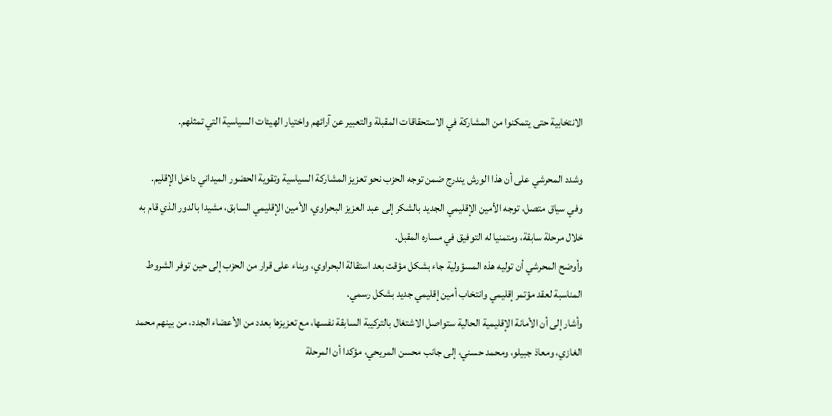الانتخابية حتى يتمكنوا من المشاركة في الاستحقاقات المقبلة والتعبير عن آرائهم واختيار الهيئات السياسية التي تمثلهم.

وشدد المحرشي على أن هذا الورش يندرج ضمن توجه الحزب نحو تعزيز المشاركة السياسية وتقوية الحضور الميداني داخل الإقليم.
وفي سياق متصل، توجه الأمين الإقليمي الجديد بالشكر إلى عبد العزيز البحراوي، الأمين الإقليمي السابق، مشيدا بالدور الذي قام به خلال مرحلة سابقة، ومتمنيا له التوفيق في مساره المقبل.
وأوضح المحرشي أن توليه هذه المسؤولية جاء بشكل مؤقت بعد استقالة البحراوي، وبناء على قرار من الحزب إلى حين توفر الشروط المناسبة لعقد مؤتمر إقليمي وانتخاب أمين إقليمي جديد بشكل رسمي.
وأشار إلى أن الأمانة الإقليمية الحالية ستواصل الاشتغال بالتركيبة السابقة نفسها، مع تعزيزها بعدد من الأعضاء الجدد، من بينهم محمد الغازي، ومعاذ جبيلو، ومحمد حسني، إلى جانب محسن المريحي، مؤكدا أن المرحلة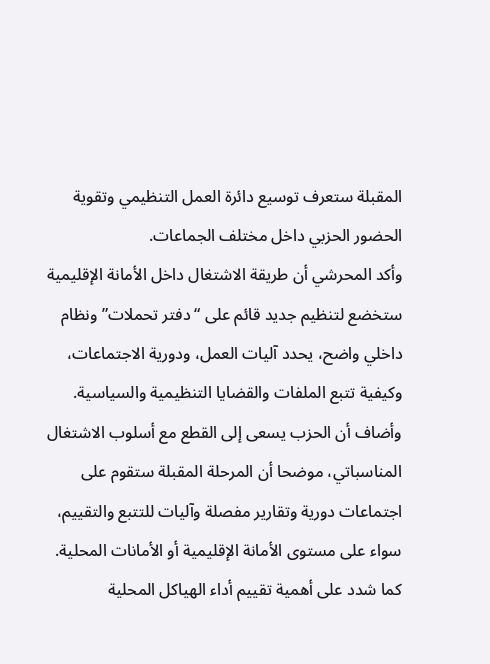المقبلة ستعرف توسيع دائرة العمل التنظيمي وتقوية الحضور الحزبي داخل مختلف الجماعات.
وأكد المحرشي أن طريقة الاشتغال داخل الأمانة الإقليمية ستخضع لتنظيم جديد قائم على “دفتر تحملات” ونظام داخلي واضح، يحدد آليات العمل، ودورية الاجتماعات، وكيفية تتبع الملفات والقضايا التنظيمية والسياسية.
وأضاف أن الحزب يسعى إلى القطع مع أسلوب الاشتغال المناسباتي، موضحا أن المرحلة المقبلة ستقوم على اجتماعات دورية وتقارير مفصلة وآليات للتتبع والتقييم، سواء على مستوى الأمانة الإقليمية أو الأمانات المحلية.
كما شدد على أهمية تقييم أداء الهياكل المحلية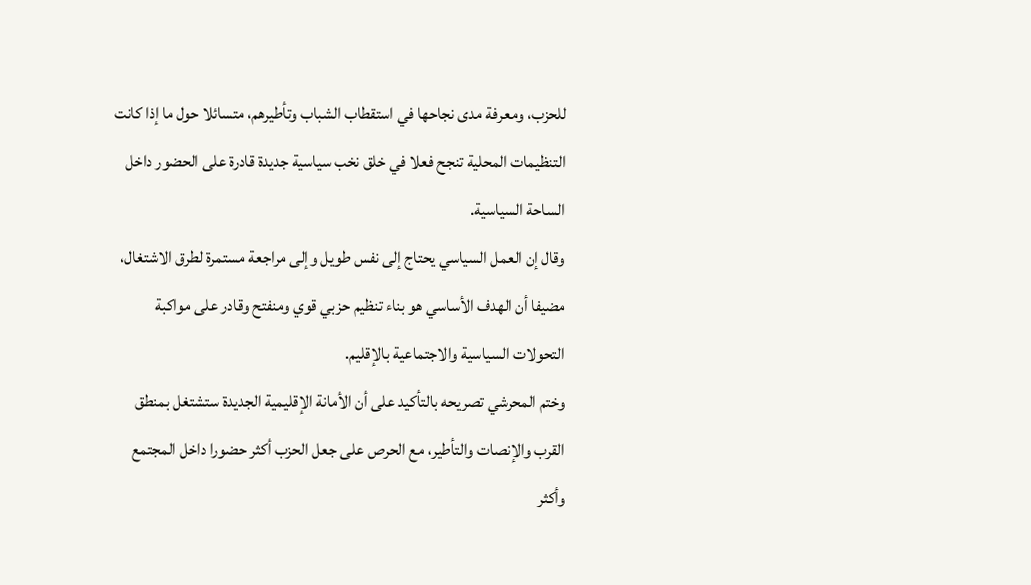للحزب، ومعرفة مدى نجاحها في استقطاب الشباب وتأطيرهم، متسائلا حول ما إذا كانت التنظيمات المحلية تنجح فعلا في خلق نخب سياسية جديدة قادرة على الحضور داخل الساحة السياسية.
وقال إن العمل السياسي يحتاج إلى نفس طويل وإلى مراجعة مستمرة لطرق الاشتغال، مضيفا أن الهدف الأساسي هو بناء تنظيم حزبي قوي ومنفتح وقادر على مواكبة التحولات السياسية والاجتماعية بالإقليم.
وختم المحرشي تصريحه بالتأكيد على أن الأمانة الإقليمية الجديدة ستشتغل بمنطق القرب والإنصات والتأطير، مع الحرص على جعل الحزب أكثر حضورا داخل المجتمع وأكثر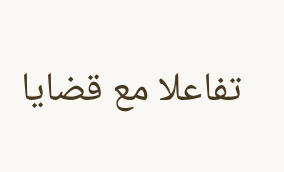تفاعلا مع قضايا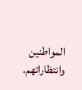المواطنين وانتظاراتهم.